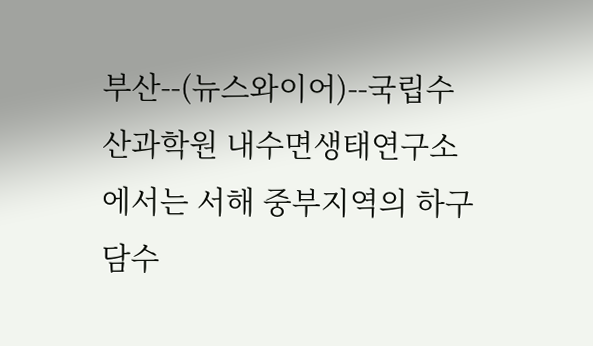부산--(뉴스와이어)--국립수산과학원 내수면생태연구소에서는 서해 중부지역의 하구담수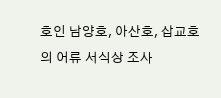호인 남양호, 아산호, 삽교호의 어류 서식상 조사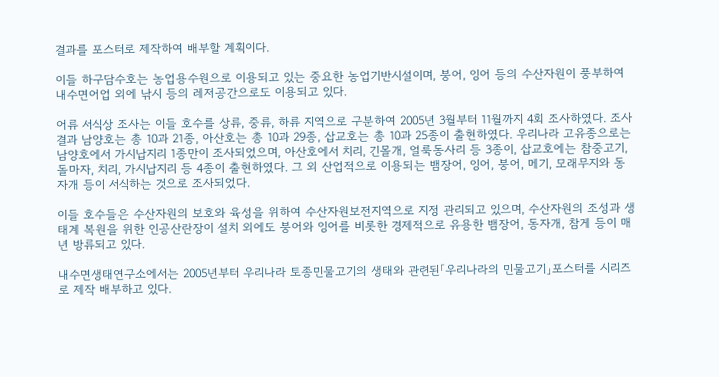결과를 포스터로 제작하여 배부할 계획이다.

이들 하구담수호는 농업용수원으로 이용되고 있는 중요한 농업기반시설이며, 붕어, 잉어 등의 수산자원이 풍부하여 내수면어업 외에 낚시 등의 레저공간으로도 이용되고 있다.

어류 서식상 조사는 이들 호수를 상류, 중류, 하류 지역으로 구분하여 2005년 3월부터 11월까지 4회 조사하였다. 조사결과 남양호는 총 10과 21종, 아산호는 총 10과 29종, 삽교호는 총 10과 25종이 출현하였다. 우리나라 고유종으로는 남양호에서 가시납지리 1종만이 조사되었으며, 아산호에서 치리, 긴몰개, 얼룩동사리 등 3종이, 삽교호에는 참중고기, 돌마자, 치리, 가시납지리 등 4종이 출현하였다. 그 외 산업적으로 이용되는 뱀장어, 잉어, 붕어, 메기, 모래무지와 동자개 등이 서식하는 것으로 조사되었다.

이들 호수들은 수산자원의 보호와 육성을 위하여 수산자원보전지역으로 지정 관리되고 있으며, 수산자원의 조성과 생태계 복원을 위한 인공산란장이 설치 외에도 붕어와 잉어를 비롯한 경제적으로 유용한 뱀장어, 동자개, 참게 등이 매년 방류되고 있다.

내수면생태연구소에서는 2005년부터 우리나라 토종민물고기의 생태와 관련된「우리나라의 민물고기」포스터를 시리즈로 제작 배부하고 있다.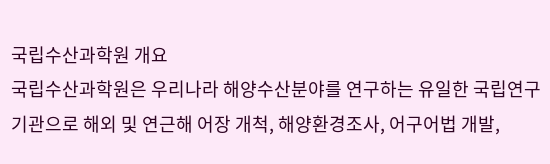국립수산과학원 개요
국립수산과학원은 우리나라 해양수산분야를 연구하는 유일한 국립연구기관으로 해외 및 연근해 어장 개척, 해양환경조사, 어구어법 개발,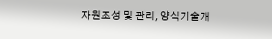자원조성 및 관리, 양식기술개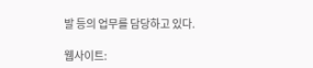발 등의 업무를 담당하고 있다.

웹사이트: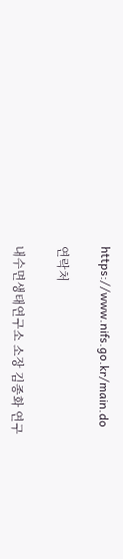https://www.nifs.go.kr/main.do

연락처

내수면생태연구소 소장 김종화 연구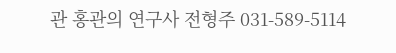관 홍관의 연구사 전형주 031-589-5114